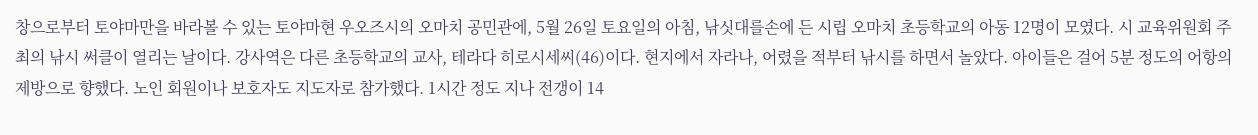창으로부터 토야마만을 바라볼 수 있는 토야마현 우오즈시의 오마치 공민관에, 5월 26일 토요일의 아침, 낚싯대를손에 든 시립 오마치 초등학교의 아동 12명이 모였다. 시 교육위원회 주최의 낚시 써클이 열리는 날이다. 강사역은 다른 초등학교의 교사, 테라다 히로시세씨(46)이다. 현지에서 자라나, 어렸을 적부터 낚시를 하면서 놀았다. 아이들은 걸어 5분 정도의 어항의 제방으로 향했다. 노인 회원이나 보호자도 지도자로 참가했다. 1시간 정도 지나 전갱이 14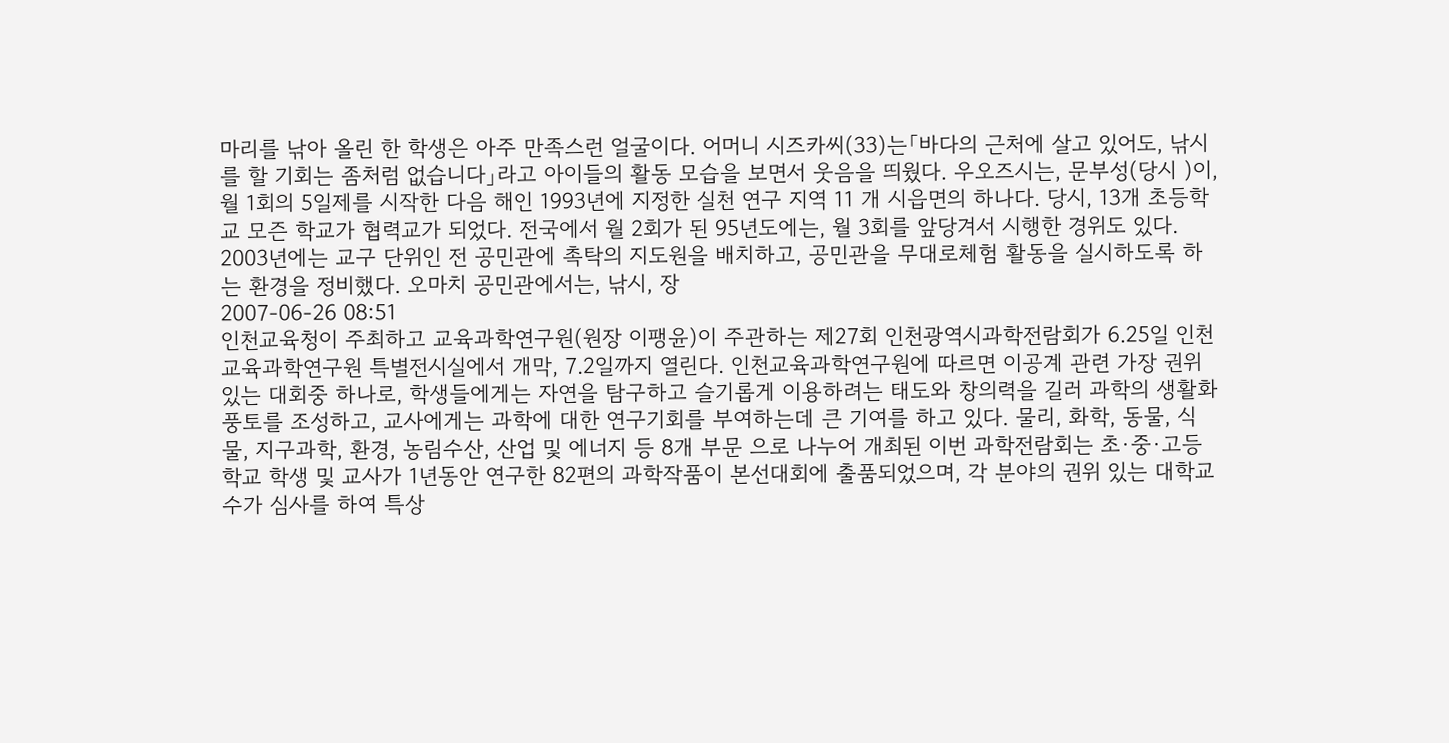마리를 낚아 올린 한 학생은 아주 만족스런 얼굴이다. 어머니 시즈카씨(33)는「바다의 근처에 살고 있어도, 낚시를 할 기회는 좀처럼 없습니다」라고 아이들의 활동 모습을 보면서 웃음을 띄웠다. 우오즈시는, 문부성(당시 )이, 월 1회의 5일제를 시작한 다음 해인 1993년에 지정한 실천 연구 지역 11 개 시읍면의 하나다. 당시, 13개 초등학교 모즌 학교가 협력교가 되었다. 전국에서 월 2회가 된 95년도에는, 월 3회를 앞당겨서 시행한 경위도 있다. 2003년에는 교구 단위인 전 공민관에 촉탁의 지도원을 배치하고, 공민관을 무대로체험 활동을 실시하도록 하는 환경을 정비했다. 오마치 공민관에서는, 낚시, 장
2007-06-26 08:51
인천교육청이 주최하고 교육과학연구원(원장 이팽윤)이 주관하는 제27회 인천광역시과학전람회가 6.25일 인천교육과학연구원 특별전시실에서 개막, 7.2일까지 열린다. 인천교육과학연구원에 따르면 이공계 관련 가장 권위 있는 대회중 하나로, 학생들에게는 자연을 탐구하고 슬기롭게 이용하려는 태도와 창의력을 길러 과학의 생활화 풍토를 조성하고, 교사에게는 과학에 대한 연구기회를 부여하는데 큰 기여를 하고 있다. 물리, 화학, 동물, 식물, 지구과학, 환경, 농림수산, 산업 및 에너지 등 8개 부문 으로 나누어 개최된 이번 과학전람회는 초·중·고등학교 학생 및 교사가 1년동안 연구한 82편의 과학작품이 본선대회에 출품되었으며, 각 분야의 권위 있는 대학교수가 심사를 하여 특상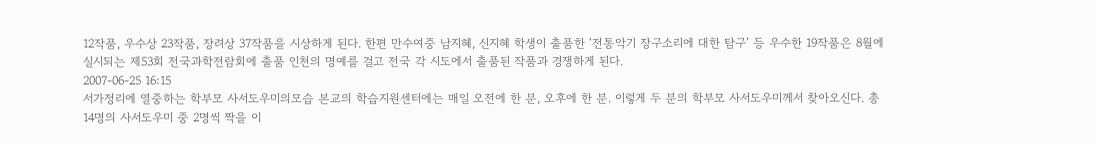12작품, 우수상 23작품, 장려상 37작품을 시상하게 된다. 한편 만수여중 남지혜, 신지혜 학생이 출품한 ‘전통악기 장구소리에 대한 탐구’ 등 우수한 19작품은 8월에 실시되는 제53회 전국과학전람회에 출품 인천의 명예를 걸고 전국 각 시도에서 출품된 작품과 경쟁하게 된다.
2007-06-25 16:15
서가정리에 열중하는 학부모 사서도우미의모습 본교의 학습지원센터에는 매일 오전에 한 분, 오후에 한 분. 이렇게 두 분의 학부모 사서도우미께서 찾아오신다. 총 14명의 사서도우미 중 2명씩 짝을 이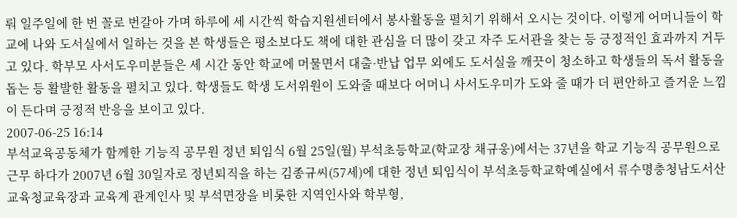뤄 일주일에 한 번 꼴로 번갈아 가며 하루에 세 시간씩 학습지원센터에서 봉사활동을 펼치기 위해서 오시는 것이다. 이렇게 어머니들이 학교에 나와 도서실에서 일하는 것을 본 학생들은 평소보다도 책에 대한 관심을 더 많이 갖고 자주 도서관을 찾는 등 긍정적인 효과까지 거두고 있다. 학부모 사서도우미분들은 세 시간 동안 학교에 머물면서 대출·반납 업무 외에도 도서실을 깨끗이 청소하고 학생들의 독서 활동을 돕는 등 활발한 활동을 펼치고 있다. 학생들도 학생 도서위원이 도와줄 때보다 어머니 사서도우미가 도와 줄 때가 더 편안하고 즐거운 느낌이 든다며 긍정적 반응을 보이고 있다.
2007-06-25 16:14
부석교육공동체가 함께한 기능직 공무원 정년 퇴임식 6월 25일(월) 부석초등학교(학교장 채규웅)에서는 37년을 학교 기능직 공무원으로 근무 하다가 2007년 6월 30일자로 정년퇴직을 하는 김종규씨(57세)에 대한 정년 퇴임식이 부석초등학교학예실에서 류수명충청남도서산교육청교육장과 교육계 관계인사 및 부석면장을 비롯한 지역인사와 학부형,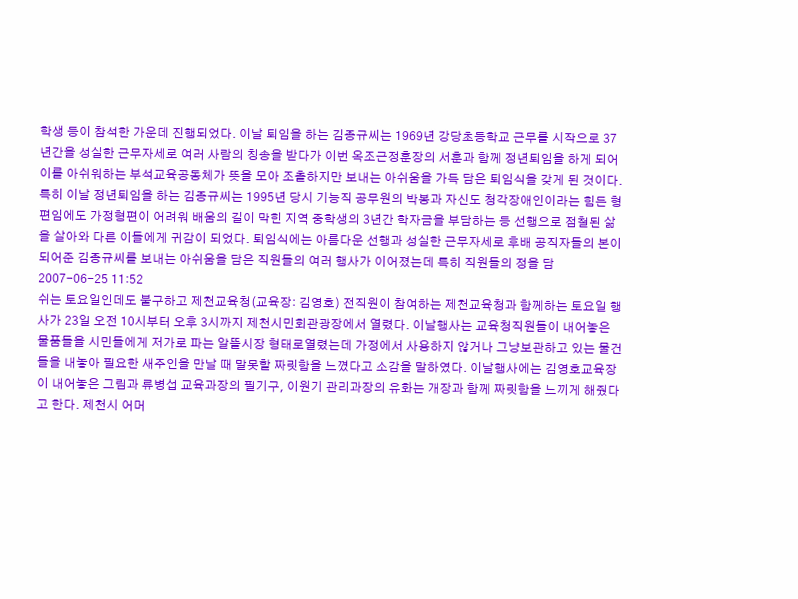학생 등이 참석한 가운데 진행되었다. 이날 퇴임을 하는 김종규씨는 1969년 강당초등학교 근무를 시작으로 37년간을 성실한 근무자세로 여러 사람의 칭송을 받다가 이번 옥조근정훈장의 서훈과 함께 정년퇴임을 하게 되어 이를 아쉬워하는 부석교육공동체가 뜻을 모아 조촐하지만 보내는 아쉬움을 가득 담은 퇴임식을 갖게 된 것이다. 특히 이날 정년퇴임을 하는 김종규씨는 1995년 당시 기능직 공무원의 박봉과 자신도 청각장애인이라는 힘든 형편임에도 가정형편이 어려워 배움의 길이 막힌 지역 중학생의 3년간 학자금을 부담하는 등 선행으로 점철된 삶을 살아와 다른 이들에게 귀감이 되었다. 퇴임식에는 아름다운 선행과 성실한 근무자세로 후배 공직자들의 본이 되어준 김종규씨를 보내는 아쉬움을 담은 직원들의 여러 행사가 이어졌는데 특히 직원들의 정을 담
2007-06-25 11:52
쉬는 토요일인데도 불구하고 제천교육청(교육장: 김영호) 전직원이 참여하는 제천교육청과 함께하는 토요일 행사가 23일 오전 10시부터 오후 3시까지 제천시민회관광장에서 열렸다. 이날행사는 교육청직원들이 내어놓은 물품들을 시민들에게 저가로 파는 알뜰시장 형태로열렸는데 가정에서 사용하지 않거나 그냥보관하고 있는 물건들을 내놓아 필요한 새주인을 만날 때 말못할 짜릿함을 느꼈다고 소감을 말하였다. 이날행사에는 김영호교육장이 내어놓은 그림과 류병섭 교육과장의 필기구, 이원기 관리과장의 유화는 개장과 함께 짜릿함을 느끼게 해줬다고 한다. 제천시 어머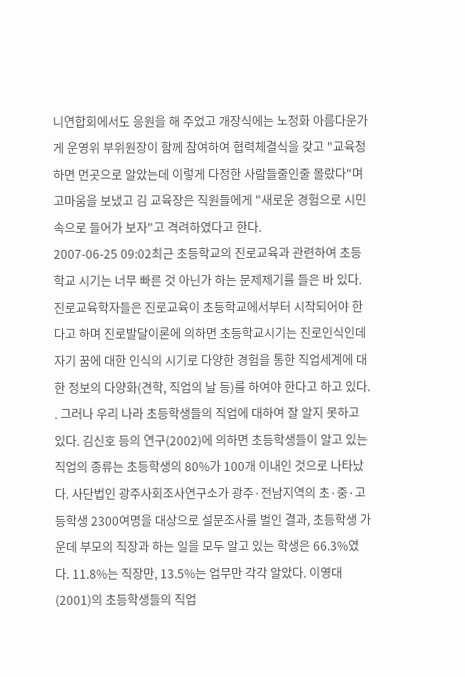니연합회에서도 응원을 해 주었고 개장식에는 노정화 아름다운가게 운영위 부위원장이 함께 참여하여 협력체결식을 갖고 "교육청 하면 먼곳으로 알았는데 이렇게 다정한 사람들줄인줄 몰랐다"며 고마움을 보냈고 김 교육장은 직원들에게 "새로운 경험으로 시민 속으로 들어가 보자"고 격려하였다고 한다.
2007-06-25 09:02최근 초등학교의 진로교육과 관련하여 초등학교 시기는 너무 빠른 것 아닌가 하는 문제제기를 들은 바 있다. 진로교육학자들은 진로교육이 초등학교에서부터 시작되어야 한다고 하며 진로발달이론에 의하면 초등학교시기는 진로인식인데 자기 꿈에 대한 인식의 시기로 다양한 경험을 통한 직업세계에 대한 정보의 다양화(견학, 직업의 날 등)를 하여야 한다고 하고 있다. . 그러나 우리 나라 초등학생들의 직업에 대하여 잘 알지 못하고 있다. 김신호 등의 연구(2002)에 의하면 초등학생들이 알고 있는 직업의 종류는 초등학생의 80%가 100개 이내인 것으로 나타났다. 사단법인 광주사회조사연구소가 광주·전남지역의 초·중·고등학생 2300여명을 대상으로 설문조사를 벌인 결과, 초등학생 가운데 부모의 직장과 하는 일을 모두 알고 있는 학생은 66.3%였다. 11.8%는 직장만, 13.5%는 업무만 각각 알았다. 이영대(2001)의 초등학생들의 직업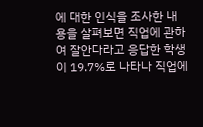에 대한 인식을 조사한 내용을 살펴보면 직업에 관하여 잘안다라고 응답한 학생이 19.7%로 나타나 직업에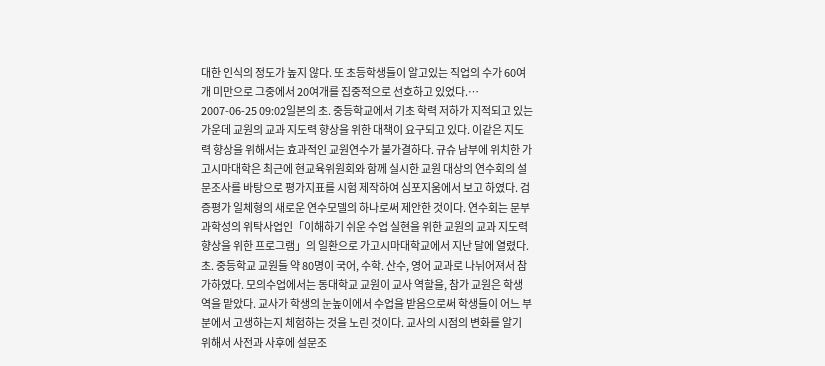대한 인식의 정도가 높지 않다. 또 초등학생들이 알고있는 직업의 수가 60여개 미만으로 그중에서 20여개를 집중적으로 선호하고 있었다.…
2007-06-25 09:02일본의 초. 중등학교에서 기초 학력 저하가 지적되고 있는 가운데 교원의 교과 지도력 향상을 위한 대책이 요구되고 있다. 이같은 지도력 향상을 위해서는 효과적인 교원연수가 불가결하다. 규슈 남부에 위치한 가고시마대학은 최근에 현교육위원회와 함께 실시한 교원 대상의 연수회의 설문조사를 바탕으로 평가지표를 시험 제작하여 심포지움에서 보고 하였다. 검증평가 일체형의 새로운 연수모델의 하나로써 제안한 것이다. 연수회는 문부과학성의 위탁사업인「이해하기 쉬운 수업 실현을 위한 교원의 교과 지도력 향상을 위한 프로그램」의 일환으로 가고시마대학교에서 지난 달에 열렸다. 초. 중등학교 교원들 약 80명이 국어, 수학. 산수, 영어 교과로 나뉘어져서 참가하였다. 모의수업에서는 동대학교 교원이 교사 역할을, 참가 교원은 학생 역을 맡았다. 교사가 학생의 눈높이에서 수업을 받음으로써 학생들이 어느 부분에서 고생하는지 체험하는 것을 노린 것이다. 교사의 시점의 변화를 알기 위해서 사전과 사후에 설문조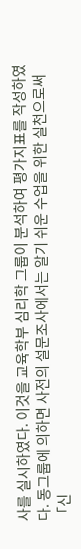사를 실시하였다. 이것을 교육학부 심리학 그룹이 분석하여 평가지표를 작성하였다. 동그룹에 의하면 사전의 설문조사에서는 알기 쉬운 수업을 위한 실천으로써「신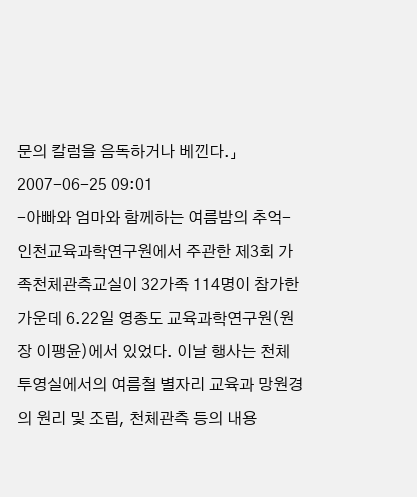문의 칼럼을 음독하거나 베낀다.」
2007-06-25 09:01
-아빠와 엄마와 함께하는 여름밤의 추억- 인천교육과학연구원에서 주관한 제3회 가족천체관측교실이 32가족 114명이 참가한 가운데 6.22일 영종도 교육과학연구원(원장 이팽윤)에서 있었다. 이날 행사는 천체투영실에서의 여름철 별자리 교육과 망원경의 원리 및 조립, 천체관측 등의 내용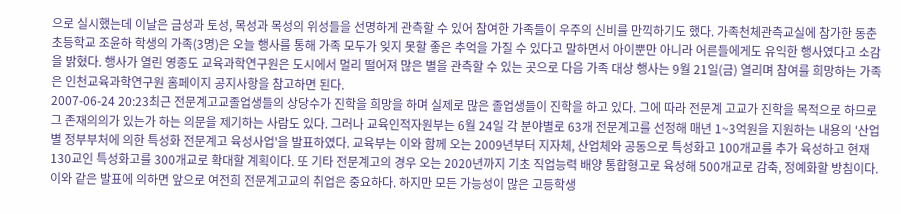으로 실시했는데 이날은 금성과 토성, 목성과 목성의 위성들을 선명하게 관측할 수 있어 참여한 가족들이 우주의 신비를 만끽하기도 했다. 가족천체관측교실에 참가한 동춘초등학교 조윤하 학생의 가족(3명)은 오늘 행사를 통해 가족 모두가 잊지 못할 좋은 추억을 가질 수 있다고 말하면서 아이뿐만 아니라 어른들에게도 유익한 행사였다고 소감을 밝혔다. 행사가 열린 영종도 교육과학연구원은 도시에서 멀리 떨어져 많은 별을 관측할 수 있는 곳으로 다음 가족 대상 행사는 9월 21일(금) 열리며 참여를 희망하는 가족은 인천교육과학연구원 홈페이지 공지사항을 참고하면 된다.
2007-06-24 20:23최근 전문계고교졸업생들의 상당수가 진학을 희망을 하며 실제로 많은 졸업생들이 진학을 하고 있다. 그에 따라 전문계 고교가 진학을 목적으로 하므로 그 존재의의가 있는가 하는 의문을 제기하는 사람도 있다. 그러나 교육인적자원부는 6월 24일 각 분야별로 63개 전문계고를 선정해 매년 1~3억원을 지원하는 내용의 '산업별 정부부처에 의한 특성화 전문계고 육성사업'을 발표하였다. 교육부는 이와 함께 오는 2009년부터 지자체, 산업체와 공동으로 특성화고 100개교를 추가 육성하고 현재 130교인 특성화고를 300개교로 확대할 계획이다. 또 기타 전문계고의 경우 오는 2020년까지 기초 직업능력 배양 통합형고로 육성해 500개교로 감축, 정예화할 방침이다. 이와 같은 발표에 의하면 앞으로 여전희 전문계고교의 취업은 중요하다. 하지만 모든 가능성이 많은 고등학생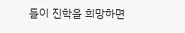들이 진학을 희망하면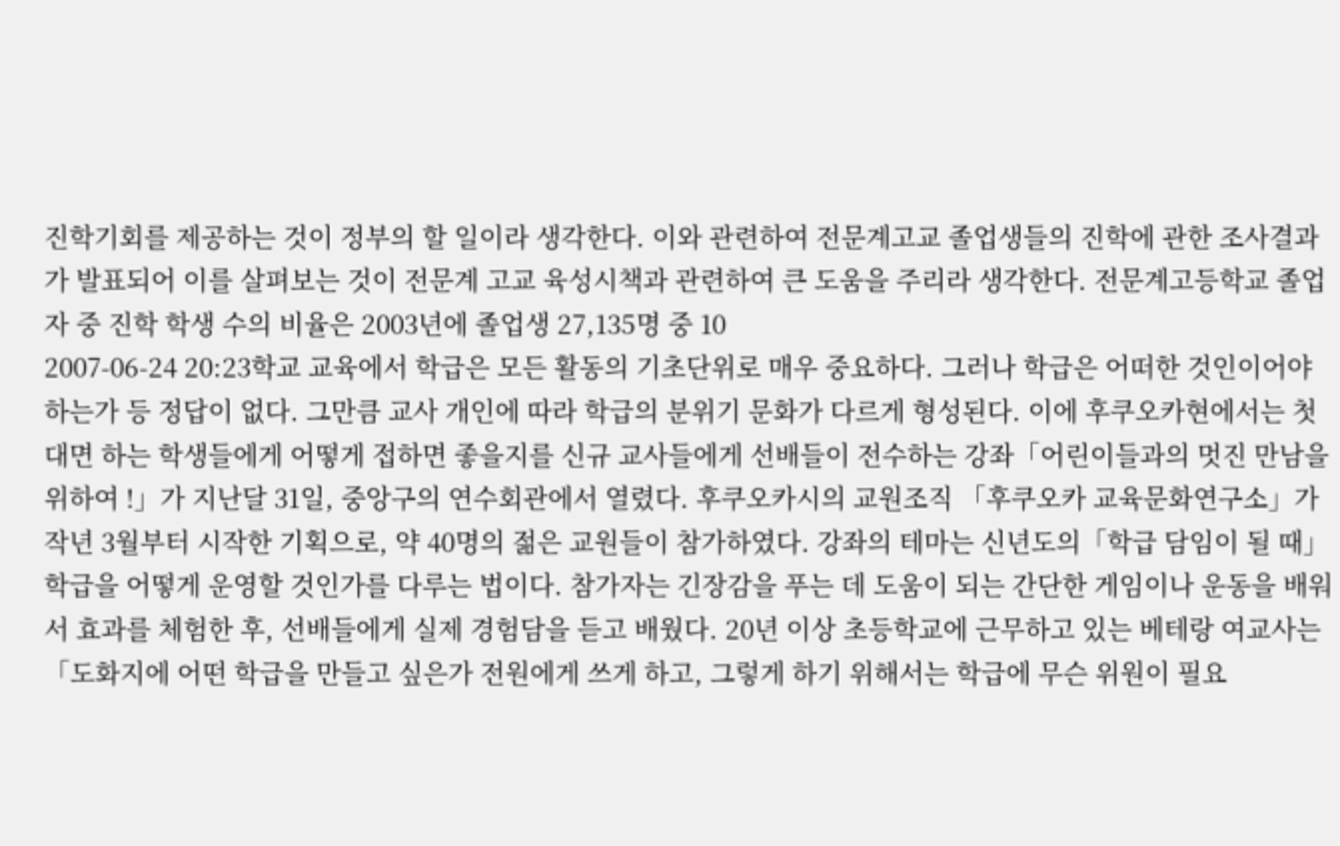진학기회를 제공하는 것이 정부의 할 일이라 생각한다. 이와 관련하여 전문계고교 졸업생들의 진학에 관한 조사결과가 발표되어 이를 살펴보는 것이 전문계 고교 육성시책과 관련하여 큰 도움을 주리라 생각한다. 전문계고등학교 졸업자 중 진학 학생 수의 비율은 2003년에 졸업생 27,135명 중 10
2007-06-24 20:23학교 교육에서 학급은 모든 활동의 기초단위로 매우 중요하다. 그러나 학급은 어떠한 것인이어야 하는가 등 정답이 없다. 그만큼 교사 개인에 따라 학급의 분위기 문화가 다르게 형성된다. 이에 후쿠오카현에서는 첫 대면 하는 학생들에게 어떻게 접하면 좋을지를 신규 교사들에게 선배들이 전수하는 강좌「어린이들과의 멋진 만남을 위하여 !」가 지난달 31일, 중앙구의 연수회관에서 열렸다. 후쿠오카시의 교원조직 「후쿠오카 교육문화연구소」가 작년 3월부터 시작한 기획으로, 약 40명의 젊은 교원들이 참가하였다. 강좌의 테마는 신년도의「학급 담임이 될 때」학급을 어떻게 운영할 것인가를 다루는 법이다. 참가자는 긴장감을 푸는 데 도움이 되는 간단한 게임이나 운동을 배워서 효과를 체험한 후, 선배들에게 실제 경험담을 듣고 배웠다. 20년 이상 초등학교에 근무하고 있는 베테랑 여교사는「도화지에 어떤 학급을 만들고 싶은가 전원에게 쓰게 하고, 그렇게 하기 위해서는 학급에 무슨 위원이 필요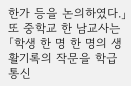한가 등을 논의하였다.」또 중학교 한 남교사는「학생 한 명 한 명의 생활기록의 작문을 학급 통신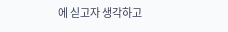에 싣고자 생각하고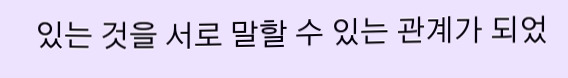있는 것을 서로 말할 수 있는 관계가 되었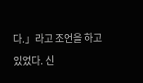다.」라고 조언을 하고 있었다. 신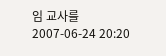임 교사를
2007-06-24 20:20